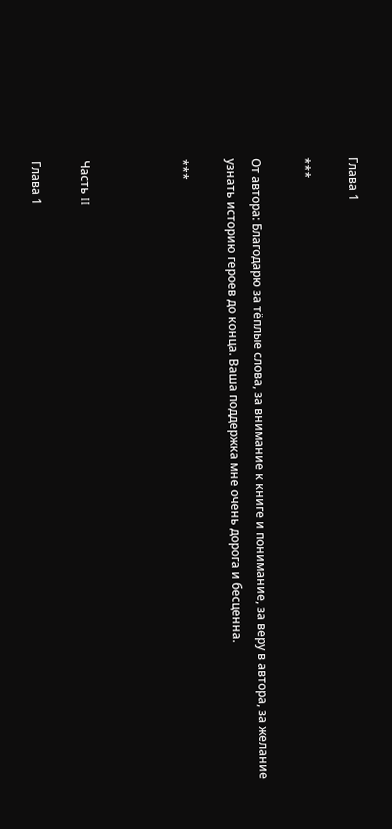Глава 1

***

От автора: Благодарю за тёплые слова, за внимание к книге и понимание, за веру в автора, за желание узнать историю героев до конца. Ваша поддержка мне очень дорога и бесценна.

***



Часть II

Глава 1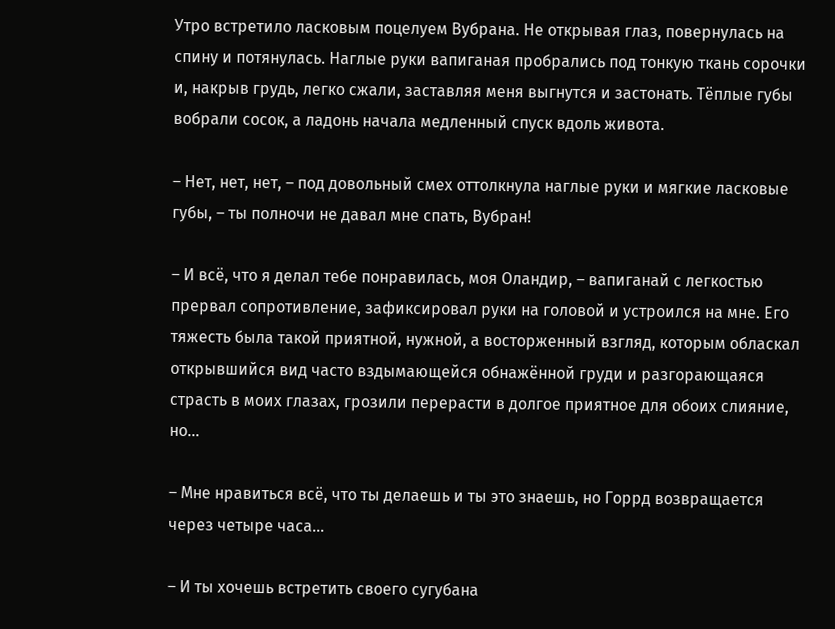Утро встретило ласковым поцелуем Вубрана. Не открывая глаз, повернулась на спину и потянулась. Наглые руки вапиганая пробрались под тонкую ткань сорочки и, накрыв грудь, легко сжали, заставляя меня выгнутся и застонать. Тёплые губы вобрали сосок, а ладонь начала медленный спуск вдоль живота.

– Нет, нет, нет, – под довольный смех оттолкнула наглые руки и мягкие ласковые губы, – ты полночи не давал мне спать, Вубран!

– И всё, что я делал тебе понравилась, моя Оландир, – вапиганай с легкостью прервал сопротивление, зафиксировал руки на головой и устроился на мне. Его тяжесть была такой приятной, нужной, а восторженный взгляд, которым обласкал открывшийся вид часто вздымающейся обнажённой груди и разгорающаяся страсть в моих глазах, грозили перерасти в долгое приятное для обоих слияние, но…

– Мне нравиться всё, что ты делаешь и ты это знаешь, но Горрд возвращается через четыре часа…

– И ты хочешь встретить своего сугубана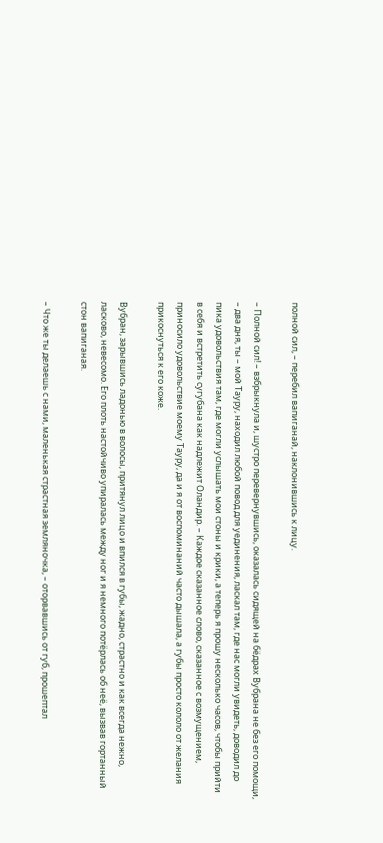полной сил, – перебил вапиганай, наклонившись к лицу.

– Полной сил! – взбрыкнула и, шустро перевернувшись, оказалась сидящей на бёдрах Вубрана не без его помощи, – два дня, ты – мой Тауру, находил любой повод для уединения, ласкал там, где нас могли увидеть, доводил до пика удовольствия там, где могли услышать мои стоны и крики, а теперь я прошу несколько часов, чтобы прийти в себя и встретить сугубана как надлежит Оландир. – Каждое сказанное слово, сказанное с возмущением, приносило удовольствие моему Тауру, да и я от воспоминаний часто дышала, а губы просто кололо от желания прикоснуться к его коже.

Вубран, зарывшись ладонью в волосы, притянул лицо и впился в губы, жадно, страстно и как всегда нежно, ласково, невесомо. Его плоть настойчиво упиралась между ног и я немного потёрлась об неё, вызвав гортанный стон вапиганая.

– Что же ты делаешь с нами, маленькая страстная земляночка, – оторвавшись от губ, прошептал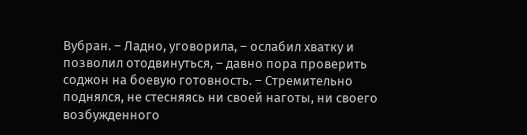Вубран. – Ладно, уговорила, – ослабил хватку и позволил отодвинуться, – давно пора проверить соджон на боевую готовность. – Стремительно поднялся, не стесняясь ни своей наготы, ни своего возбужденного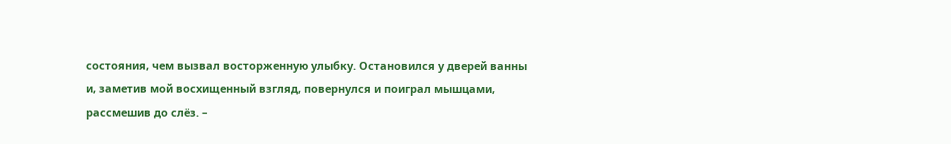состояния, чем вызвал восторженную улыбку. Остановился у дверей ванны и, заметив мой восхищенный взгляд, повернулся и поиграл мышцами, рассмешив до слёз. –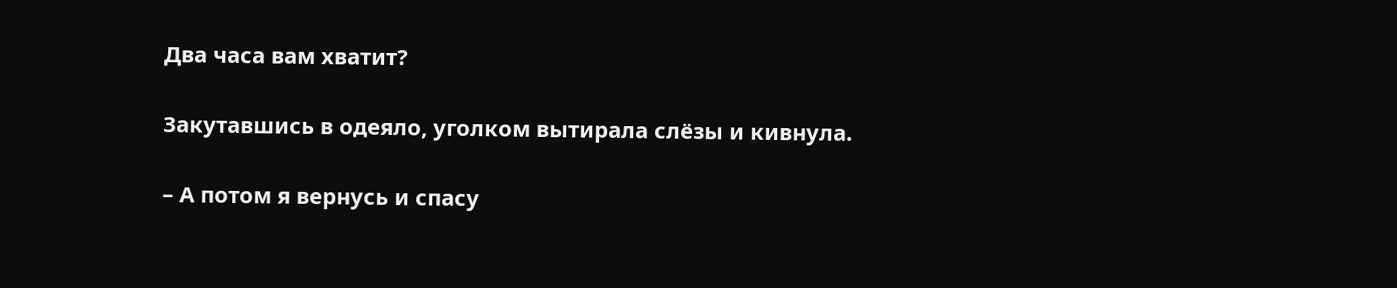Два часа вам хватит?

Закутавшись в одеяло, уголком вытирала слёзы и кивнула.

– А потом я вернусь и спасу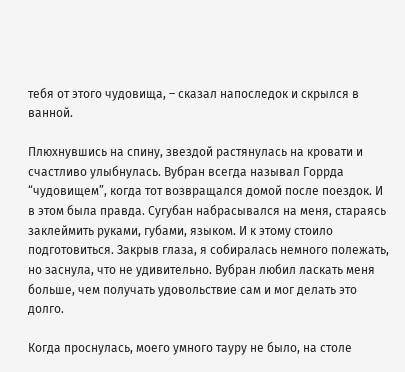тебя от этого чудовища, – сказал напоследок и скрылся в ванной.

Плюхнувшись на спину, звездой растянулась на кровати и счастливо улыбнулась. Вубран всегда называл Горрда “чудовищем”, когда тот возвращался домой после поездок. И в этом была правда. Сугубан набрасывался на меня, стараясь заклеймить руками, губами, языком. И к этому стоило подготовиться. Закрыв глаза, я собиралась немного полежать, но заснула, что не удивительно. Вубран любил ласкать меня больше, чем получать удовольствие сам и мог делать это долго.

Когда проснулась, моего умного тауру не было, на столе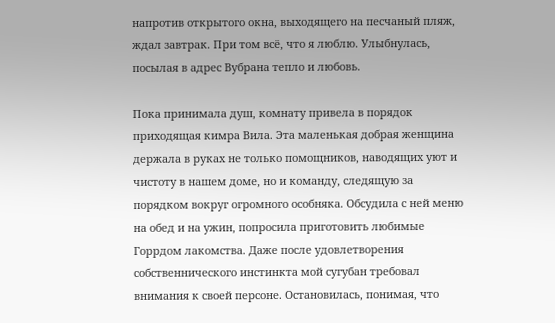напротив открытого окна, выходящего на песчаный пляж, ждал завтрак. При том всё, что я люблю. Улыбнулась, посылая в адрес Вубрана тепло и любовь.

Пока принимала душ, комнату привела в порядок приходящая кимра Вила. Эта маленькая добрая женщина держала в руках не только помощников, наводящих уют и чистоту в нашем доме, но и команду, следящую за порядком вокруг огромного особняка. Обсудила с ней меню на обед и на ужин, попросила приготовить любимые Горрдом лакомства. Даже после удовлетворения собственнического инстинкта мой сугубан требовал внимания к своей персоне. Остановилась, понимая, что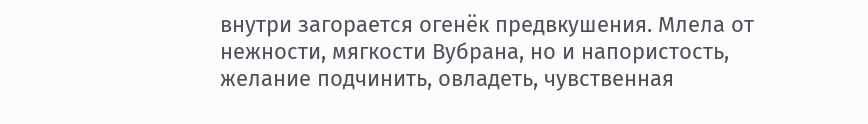внутри загорается огенёк предвкушения. Млела от нежности, мягкости Вубрана, но и напористость, желание подчинить, овладеть, чувственная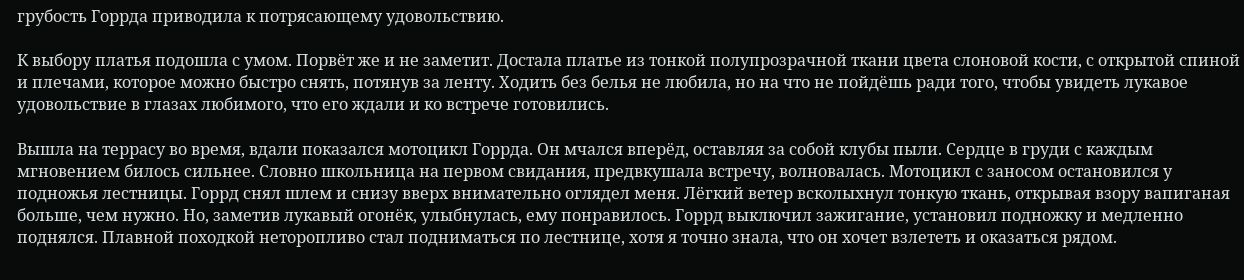грубость Горрда приводила к потрясающему удовольствию.

К выбору платья подошла с умом. Порвёт же и не заметит. Достала платье из тонкой полупрозрачной ткани цвета слоновой кости, с открытой спиной и плечами, которое можно быстро снять, потянув за ленту. Ходить без белья не любила, но на что не пойдёшь ради того, чтобы увидеть лукавое удовольствие в глазах любимого, что его ждали и ко встрече готовились.

Вышла на террасу во время, вдали показался мотоцикл Горрда. Он мчался вперёд, оставляя за собой клубы пыли. Сердце в груди с каждым мгновением билось сильнее. Словно школьница на первом свидания, предвкушала встречу, волновалась. Мотоцикл с заносом остановился у подножья лестницы. Горрд снял шлем и снизу вверх внимательно оглядел меня. Лёгкий ветер всколыхнул тонкую ткань, открывая взору вапиганая больше, чем нужно. Но, заметив лукавый огонёк, улыбнулась, ему понравилось. Горрд выключил зажигание, установил подножку и медленно поднялся. Плавной походкой неторопливо стал подниматься по лестнице, хотя я точно знала, что он хочет взлететь и оказаться рядом.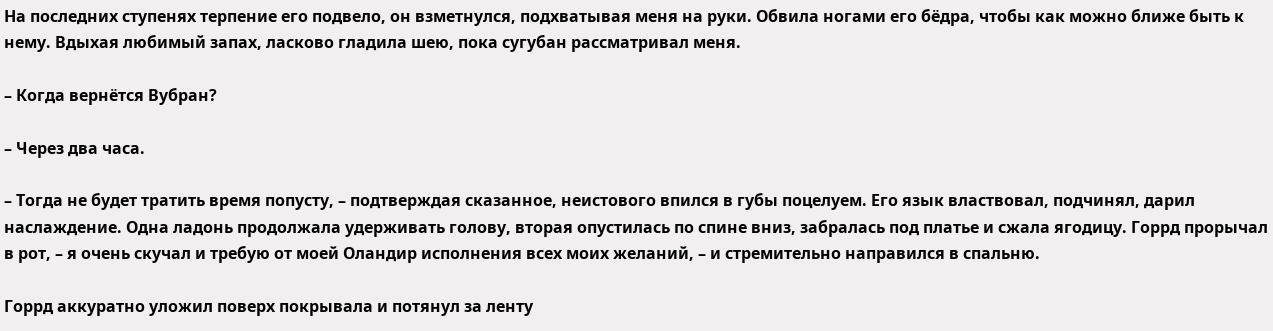На последних ступенях терпение его подвело, он взметнулся, подхватывая меня на руки. Обвила ногами его бёдра, чтобы как можно ближе быть к нему. Вдыхая любимый запах, ласково гладила шею, пока сугубан рассматривал меня.

– Когда вернётся Вубран?

– Через два часа.

– Тогда не будет тратить время попусту, – подтверждая сказанное, неистового впился в губы поцелуем. Его язык властвовал, подчинял, дарил наслаждение. Одна ладонь продолжала удерживать голову, вторая опустилась по спине вниз, забралась под платье и сжала ягодицу. Горрд прорычал в рот, – я очень скучал и требую от моей Оландир исполнения всех моих желаний, – и стремительно направился в спальню.

Горрд аккуратно уложил поверх покрывала и потянул за ленту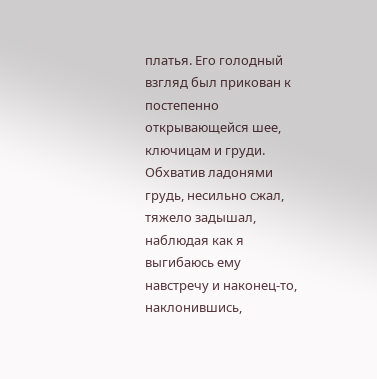платья. Его голодный взгляд был прикован к постепенно открывающейся шее, ключицам и груди. Обхватив ладонями грудь, несильно сжал, тяжело задышал, наблюдая как я выгибаюсь ему навстречу и наконец-то, наклонившись,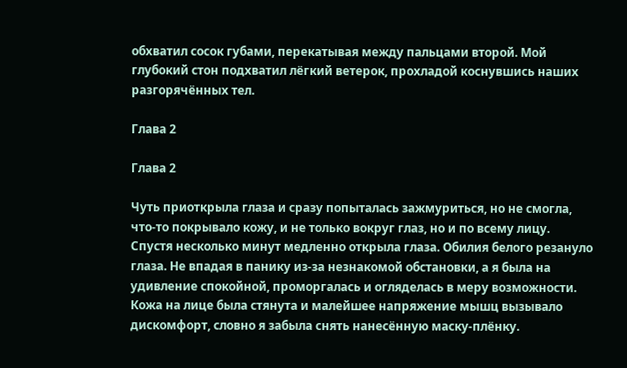обхватил сосок губами, перекатывая между пальцами второй. Мой глубокий стон подхватил лёгкий ветерок, прохладой коснувшись наших разгорячённых тел.

Глава 2

Глава 2

Чуть приоткрыла глаза и сразу попыталась зажмуриться, но не смогла, что-то покрывало кожу, и не только вокруг глаз, но и по всему лицу. Спустя несколько минут медленно открыла глаза. Обилия белого резануло глаза. Не впадая в панику из-за незнакомой обстановки, а я была на удивление спокойной, проморгалась и огляделась в меру возможности. Кожа на лице была стянута и малейшее напряжение мышц вызывало дискомфорт, словно я забыла снять нанесённую маску-плёнку.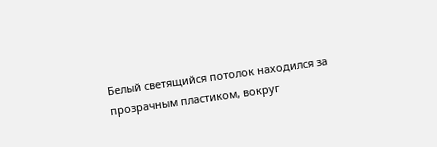Белый светящийся потолок находился за прозрачным пластиком, вокруг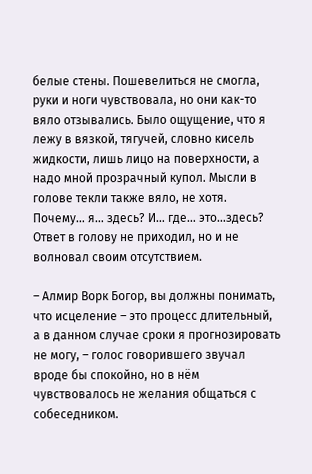белые стены. Пошевелиться не смогла, руки и ноги чувствовала, но они как-то вяло отзывались. Было ощущение, что я лежу в вязкой, тягучей, словно кисель жидкости, лишь лицо на поверхности, а надо мной прозрачный купол. Мысли в голове текли также вяло, не хотя. Почему… я… здесь? И… где… это…здесь? Ответ в голову не приходил, но и не волновал своим отсутствием.

– Алмир Ворк Богор, вы должны понимать, что исцеление – это процесс длительный, а в данном случае сроки я прогнозировать не могу, – голос говорившего звучал вроде бы спокойно, но в нём чувствовалось не желания общаться с собеседником.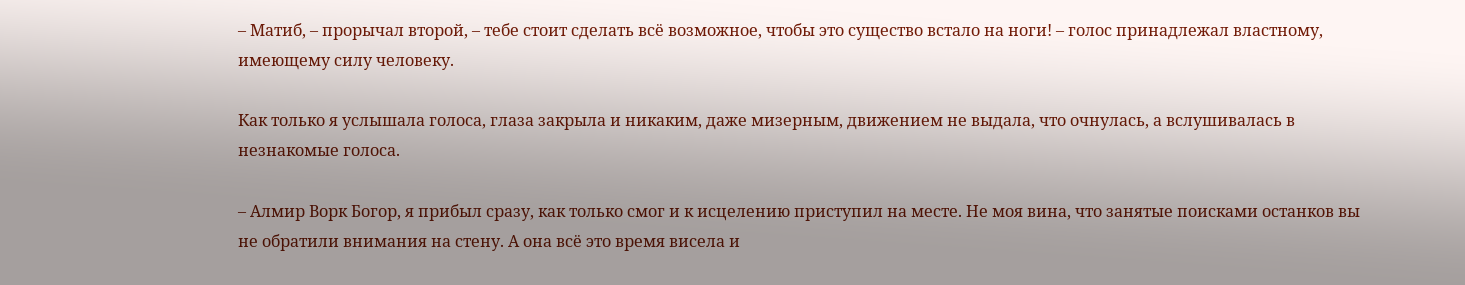– Матиб, – прорычал второй, – тебе стоит сделать всё возможное, чтобы это существо встало на ноги! – голос принадлежал властному, имеющему силу человеку.

Как только я услышала голоса, глаза закрыла и никаким, даже мизерным, движением не выдала, что очнулась, а вслушивалась в незнакомые голоса.

– Алмир Ворк Богор, я прибыл сразу, как только смог и к исцелению приступил на месте. Не моя вина, что занятые поисками останков вы не обратили внимания на стену. А она всё это время висела и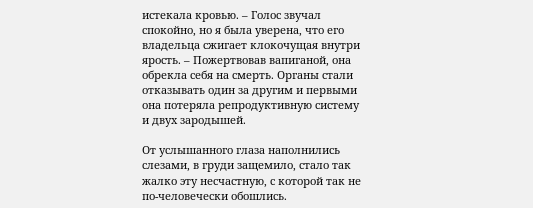истекала кровью. – Голос звучал спокойно, но я была уверена, что его владельца сжигает клокочущая внутри ярость. – Пожертвовав вапиганой, она обрекла себя на смерть. Органы стали отказывать один за другим и первыми она потеряла репродуктивную систему и двух зародышей.

От услышанного глаза наполнились слезами, в груди защемило, стало так жалко эту несчастную, с которой так не по-человечески обошлись.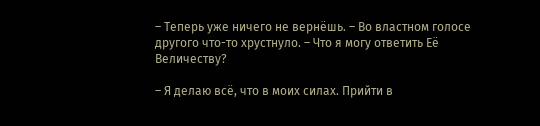– Теперь уже ничего не вернёшь. – Во властном голосе другого что-то хрустнуло. – Что я могу ответить Её Величеству?

– Я делаю всё, что в моих силах. Прийти в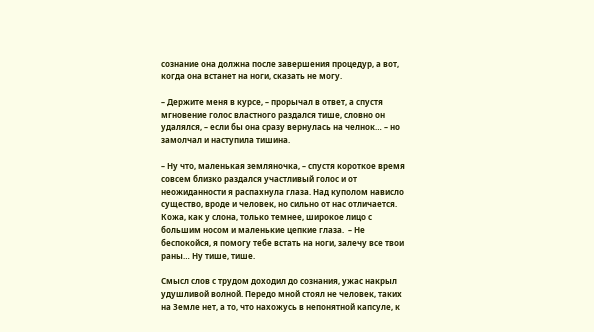сознание она должна после завершения процедур, а вот, когда она встанет на ноги, сказать не могу.

– Держите меня в курсе, – прорычал в ответ, а спустя мгновение голос властного раздался тише, словно он удалялся, – если бы она сразу вернулась на челнок… – но замолчал и наступила тишина.

– Ну что, маленькая земляночка, – спустя короткое время совсем близко раздался участливый голос и от неожиданности я распахнула глаза. Над куполом нависло существо, вроде и человек, но сильно от нас отличается. Кожа, как у слона, только темнее, широкое лицо с большим носом и маленькие цепкие глаза.  – Не беспокойся, я помогу тебе встать на ноги, залечу все твои раны… Ну тише, тише.

Смысл слов с трудом доходил до сознания, ужас накрыл удушливой волной. Передо мной стоял не человек, таких на Земле нет, а то, что нахожусь в непонятной капсуле, к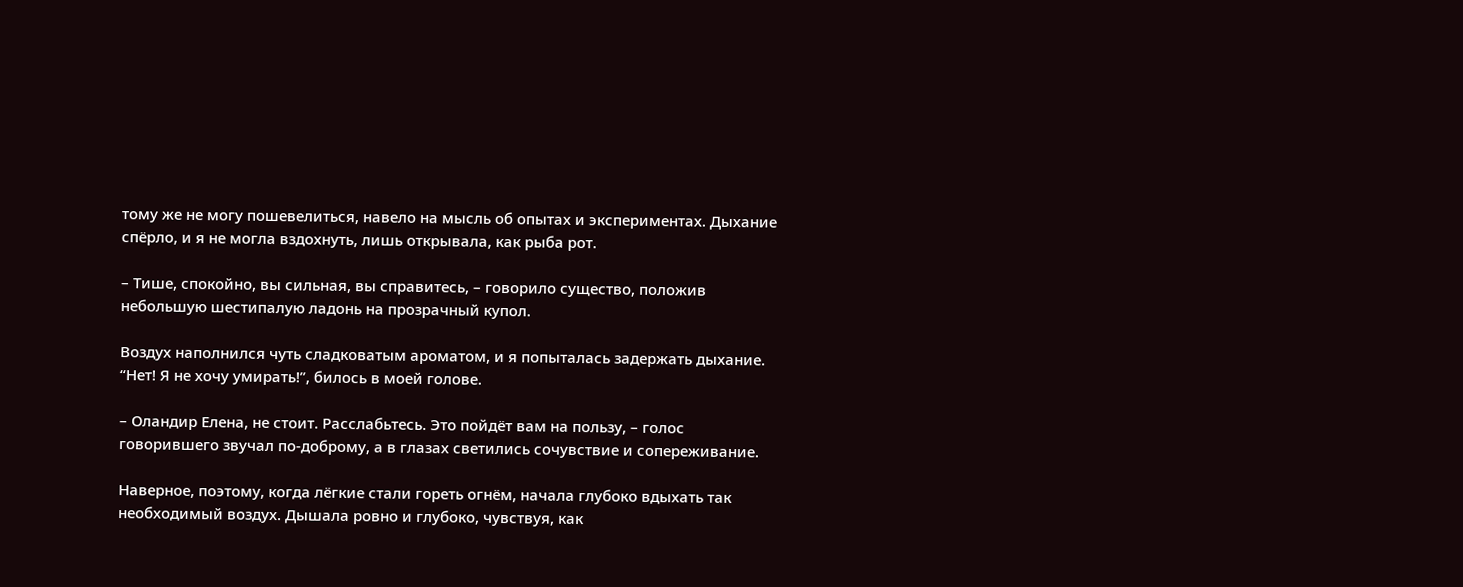тому же не могу пошевелиться, навело на мысль об опытах и экспериментах. Дыхание спёрло, и я не могла вздохнуть, лишь открывала, как рыба рот.

– Тише, спокойно, вы сильная, вы справитесь, – говорило существо, положив небольшую шестипалую ладонь на прозрачный купол.

Воздух наполнился чуть сладковатым ароматом, и я попыталась задержать дыхание. “Нет! Я не хочу умирать!”, билось в моей голове.

– Оландир Елена, не стоит. Расслабьтесь. Это пойдёт вам на пользу, – голос говорившего звучал по-доброму, а в глазах светились сочувствие и сопереживание.

Наверное, поэтому, когда лёгкие стали гореть огнём, начала глубоко вдыхать так необходимый воздух. Дышала ровно и глубоко, чувствуя, как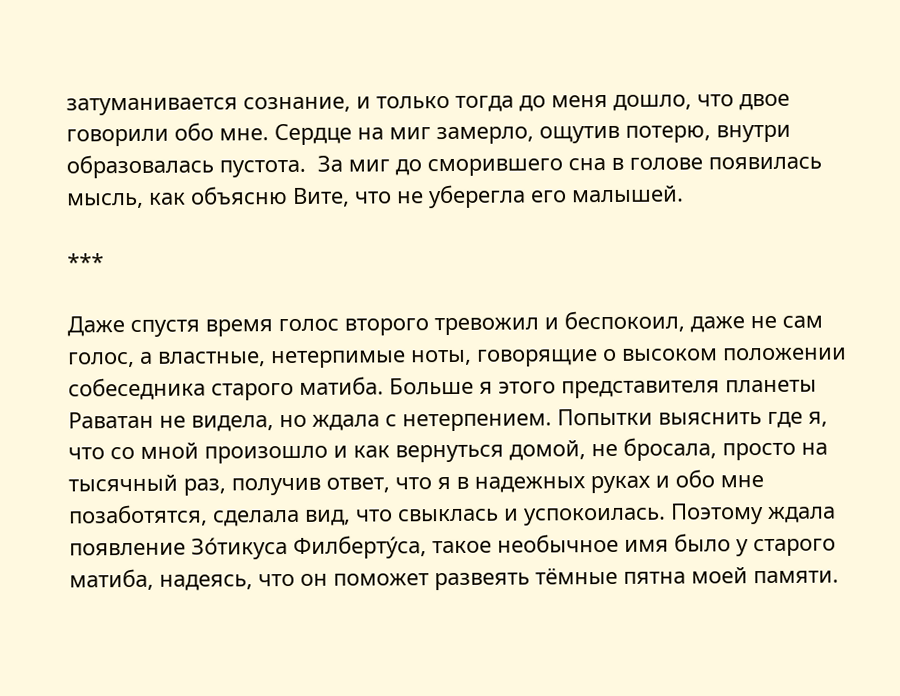затуманивается сознание, и только тогда до меня дошло, что двое говорили обо мне. Сердце на миг замерло, ощутив потерю, внутри образовалась пустота.  За миг до сморившего сна в голове появилась мысль, как объясню Вите, что не уберегла его малышей.

***

Даже спустя время голос второго тревожил и беспокоил, даже не сам голос, а властные, нетерпимые ноты, говорящие о высоком положении собеседника старого матиба. Больше я этого представителя планеты Раватан не видела, но ждала с нетерпением. Попытки выяснить где я, что со мной произошло и как вернуться домой, не бросала, просто на тысячный раз, получив ответ, что я в надежных руках и обо мне позаботятся, сделала вид, что свыклась и успокоилась. Поэтому ждала появление Зóтикуса Филбертýса, такое необычное имя было у старого матиба, надеясь, что он поможет развеять тёмные пятна моей памяти.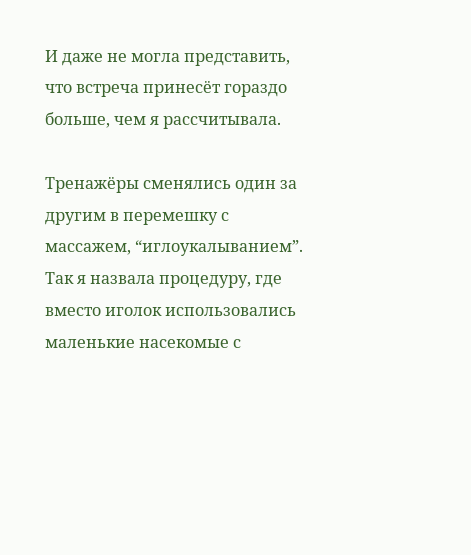И даже не могла представить, что встреча принесёт гораздо больше, чем я рассчитывала.

Тренажёры сменялись один за другим в перемешку с массажем, “иглоукалыванием”. Так я назвала процедуру, где вместо иголок использовались маленькие насекомые с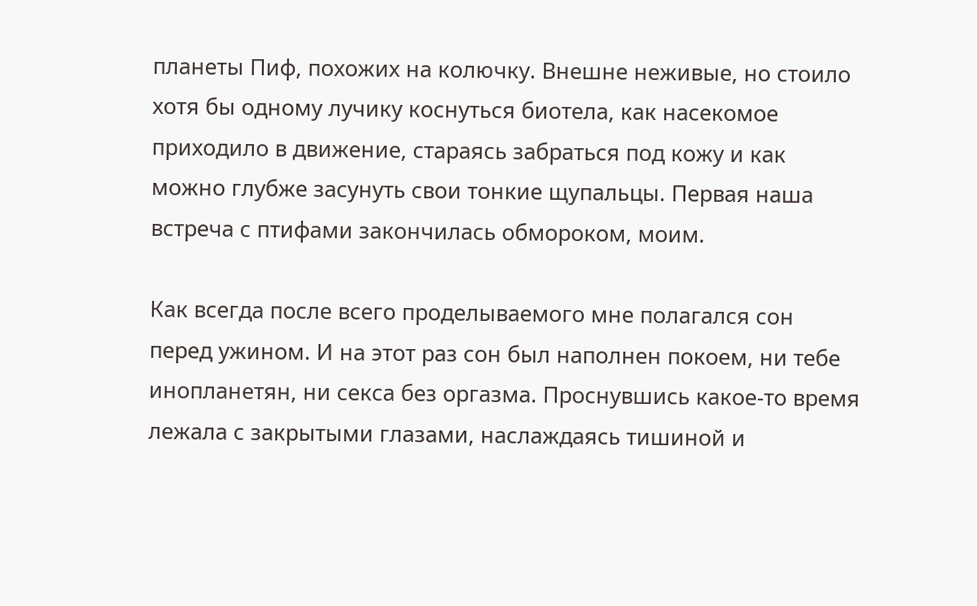планеты Пиф, похожих на колючку. Внешне неживые, но стоило хотя бы одному лучику коснуться биотела, как насекомое приходило в движение, стараясь забраться под кожу и как можно глубже засунуть свои тонкие щупальцы. Первая наша встреча с птифами закончилась обмороком, моим.

Как всегда после всего проделываемого мне полагался сон перед ужином. И на этот раз сон был наполнен покоем, ни тебе инопланетян, ни секса без оргазма. Проснувшись какое-то время лежала с закрытыми глазами, наслаждаясь тишиной и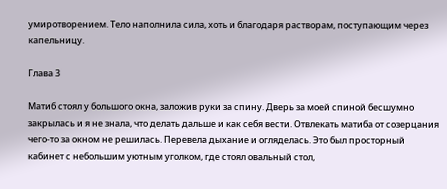умиротворением. Тело наполнила сила, хоть и благодаря растворам, поступающим через капельницу.

Глава 3

Матиб стоял у большого окна, заложив руки за спину. Дверь за моей спиной бесшумно закрылась и я не знала, что делать дальше и как себя вести. Отвлекать матиба от созерцания чего-то за окном не решилась. Перевела дыхание и огляделась. Это был просторный кабинет с небольшим уютным уголком, где стоял овальный стол,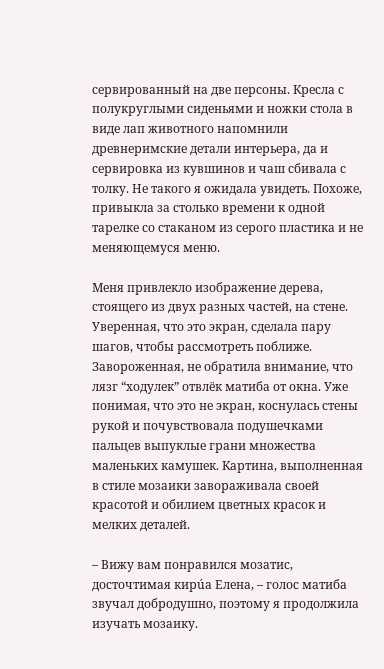сервированный на две персоны. Кресла с полукруглыми сиденьями и ножки стола в виде лап животного напомнили древнеримские детали интерьера, да и сервировка из кувшинов и чаш сбивала с толку. Не такого я ожидала увидеть. Похоже, привыкла за столько времени к одной тарелке со стаканом из серого пластика и не меняющемуся меню.

Меня привлекло изображение дерева, стоящего из двух разных частей, на стене. Уверенная, что это экран, сделала пару шагов, чтобы рассмотреть поближе. Завороженная, не обратила внимание, что лязг “ходулек” отвлёк матиба от окна. Уже понимая, что это не экран, коснулась стены рукой и почувствовала подушечками пальцев выпуклые грани множества маленьких камушек. Картина, выполненная в стиле мозаики завораживала своей красотой и обилием цветных красок и мелких деталей.

– Вижу вам понравился мозатис, досточтимая кирúа Елена, – голос матиба звучал добродушно, поэтому я продолжила изучать мозаику.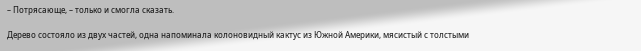– Потрясающе, – только и смогла сказать.

Дерево состояло из двух частей, одна напоминала колоновидный кактус из Южной Америки, мясистый с толстыми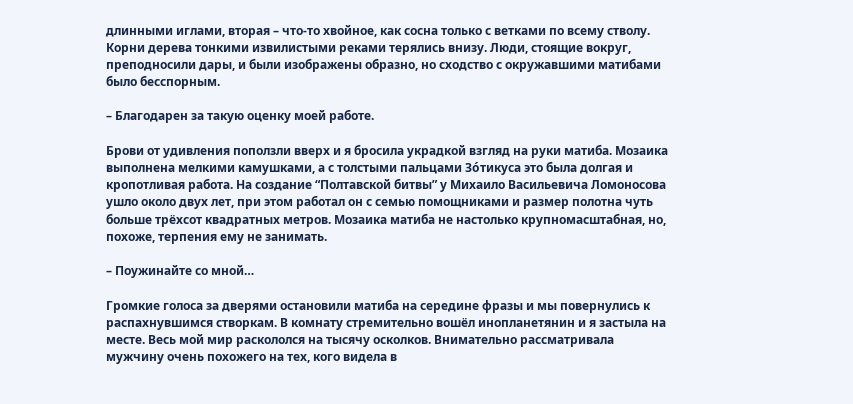длинными иглами, вторая – что-то хвойное, как сосна только с ветками по всему стволу. Корни дерева тонкими извилистыми реками терялись внизу. Люди, стоящие вокруг, преподносили дары, и были изображены образно, но сходство с окружавшими матибами было бесспорным.

– Благодарен за такую оценку моей работе.

Брови от удивления поползли вверх и я бросила украдкой взгляд на руки матиба. Мозаика выполнена мелкими камушками, а с толстыми пальцами Зóтикуса это была долгая и кропотливая работа. На создание “Полтавской битвы” у Михаило Васильевича Ломоносова ушло около двух лет, при этом работал он с семью помощниками и размер полотна чуть больше трёхсот квадратных метров. Мозаика матиба не настолько крупномасштабная, но, похоже, терпения ему не занимать.

– Поужинайте со мной…

Громкие голоса за дверями остановили матиба на середине фразы и мы повернулись к распахнувшимся створкам. В комнату стремительно вошёл инопланетянин и я застыла на месте. Весь мой мир раскололся на тысячу осколков. Внимательно рассматривала мужчину очень похожего на тех, кого видела в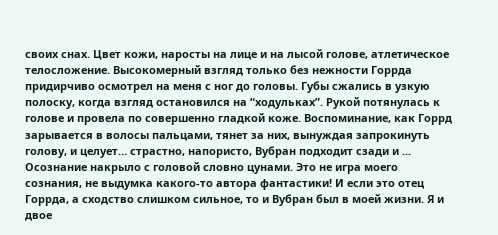своих снах. Цвет кожи, наросты на лице и на лысой голове, атлетическое телосложение. Высокомерный взгляд только без нежности Горрда придирчиво осмотрел на меня с ног до головы. Губы сжались в узкую полоску, когда взгляд остановился на “ходульках”. Рукой потянулась к голове и провела по совершенно гладкой коже. Воспоминание, как Горрд зарывается в волосы пальцами, тянет за них, вынуждая запрокинуть голову, и целует… страстно, напористо, Вубран подходит сзади и ... Осознание накрыло с головой словно цунами. Это не игра моего сознания, не выдумка какого-то автора фантастики! И если это отец Горрда, а сходство слишком сильное, то и Вубран был в моей жизни. Я и двое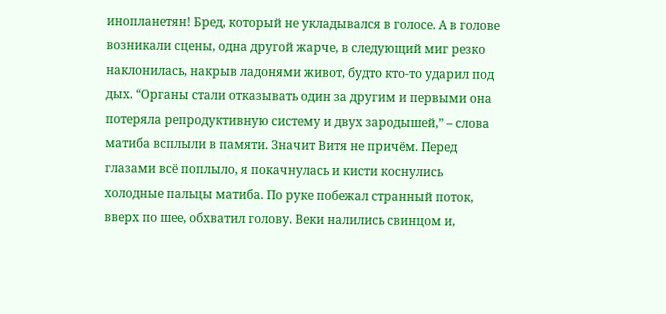инопланетян! Бред, который не укладывался в голосе. А в голове возникали сцены, одна другой жарче, в следующий миг резко наклонилась, накрыв ладонями живот, будто кто-то ударил под дых. “Органы стали отказывать один за другим и первыми она потеряла репродуктивную систему и двух зародышей,” – слова матиба всплыли в памяти. Значит Витя не причём. Перед глазами всё поплыло, я покачнулась и кисти коснулись холодные пальцы матиба. По руке побежал странный поток, вверх по шее, обхватил голову. Веки налились свинцом и,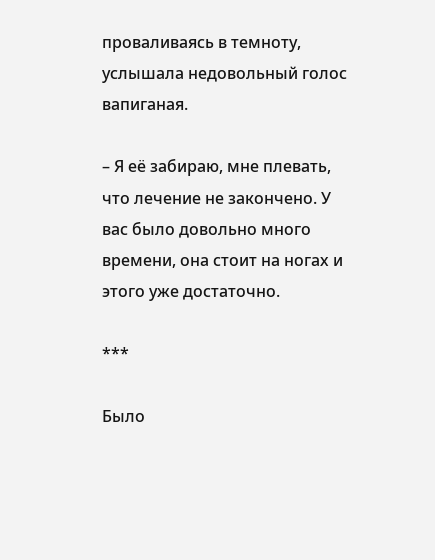проваливаясь в темноту, услышала недовольный голос вапиганая.

– Я её забираю, мне плевать, что лечение не закончено. У вас было довольно много времени, она стоит на ногах и этого уже достаточно.

***

Было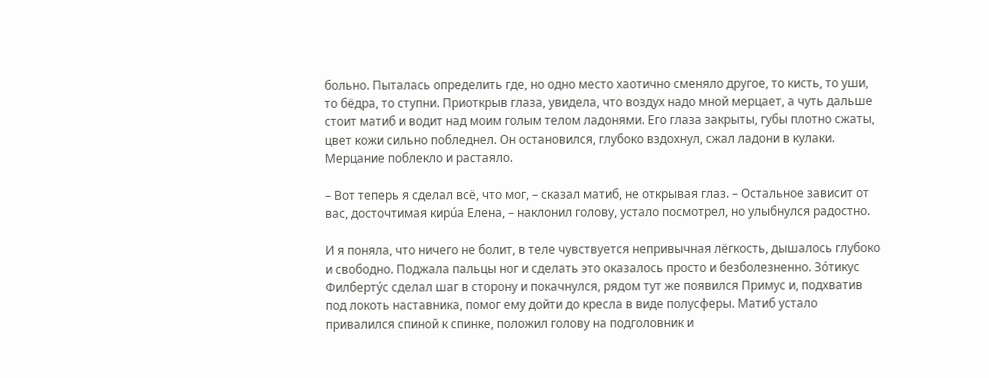больно. Пыталась определить где, но одно место хаотично сменяло другое, то кисть, то уши, то бёдра, то ступни. Приоткрыв глаза, увидела, что воздух надо мной мерцает, а чуть дальше стоит матиб и водит над моим голым телом ладонями. Его глаза закрыты, губы плотно сжаты, цвет кожи сильно побледнел. Он остановился, глубоко вздохнул, сжал ладони в кулаки. Мерцание поблекло и растаяло.

– Вот теперь я сделал всё, что мог, – сказал матиб, не открывая глаз. – Остальное зависит от вас, досточтимая кирúа Елена, – наклонил голову, устало посмотрел, но улыбнулся радостно.

И я поняла, что ничего не болит, в теле чувствуется непривычная лёгкость, дышалось глубоко и свободно. Поджала пальцы ног и сделать это оказалось просто и безболезненно. Зóтикус Филбертýс сделал шаг в сторону и покачнулся, рядом тут же появился Примус и, подхватив под локоть наставника, помог ему дойти до кресла в виде полусферы. Матиб устало привалился спиной к спинке, положил голову на подголовник и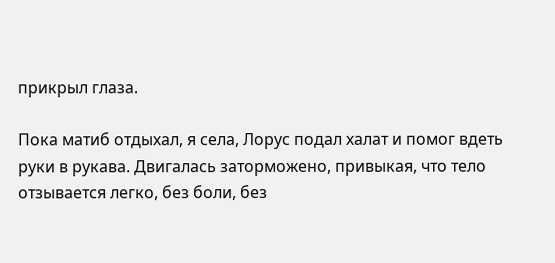прикрыл глаза.

Пока матиб отдыхал, я села, Лорус подал халат и помог вдеть руки в рукава. Двигалась заторможено, привыкая, что тело отзывается легко, без боли, без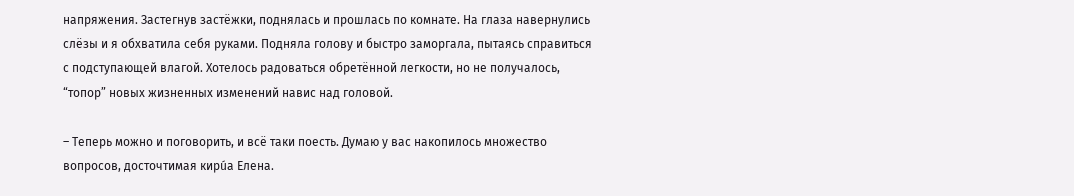напряжения. Застегнув застёжки, поднялась и прошлась по комнате. На глаза навернулись слёзы и я обхватила себя руками. Подняла голову и быстро заморгала, пытаясь справиться с подступающей влагой. Хотелось радоваться обретённой легкости, но не получалось, “топор” новых жизненных изменений навис над головой.

– Теперь можно и поговорить, и всё таки поесть. Думаю у вас накопилось множество вопросов, досточтимая кирúа Елена.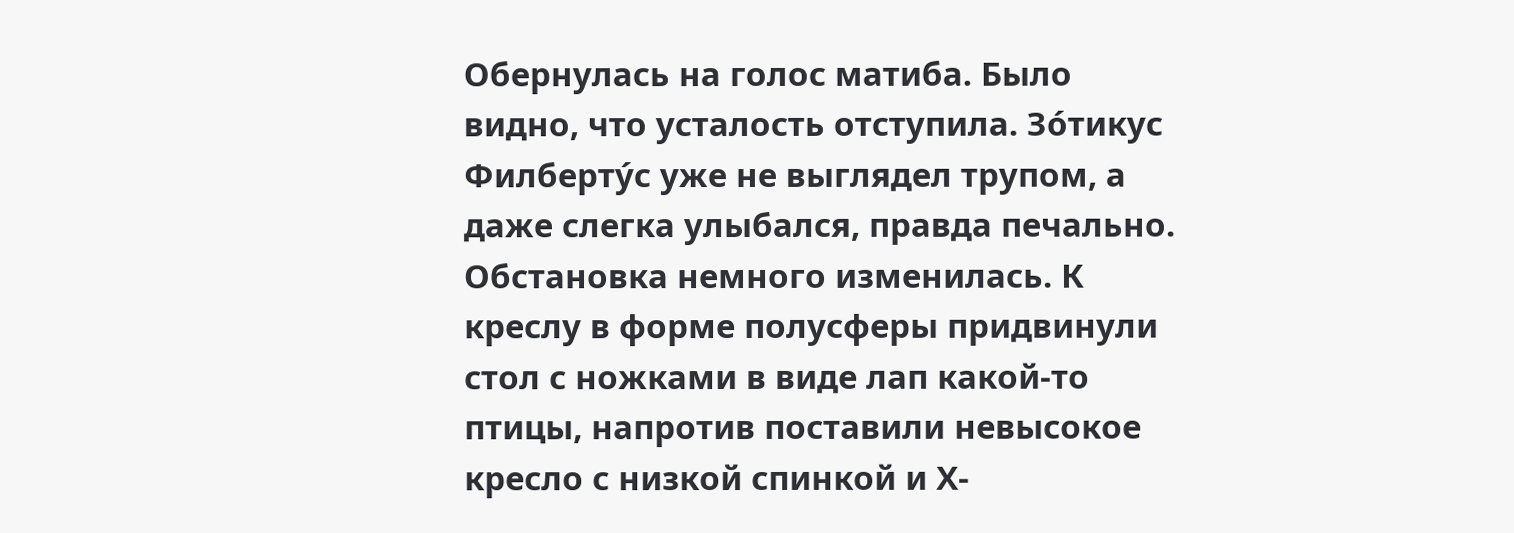Обернулась на голос матиба. Было видно, что усталость отступила. Зóтикус Филбертýс уже не выглядел трупом, а даже слегка улыбался, правда печально. Обстановка немного изменилась. К креслу в форме полусферы придвинули стол с ножками в виде лап какой-то птицы, напротив поставили невысокое кресло с низкой спинкой и Х-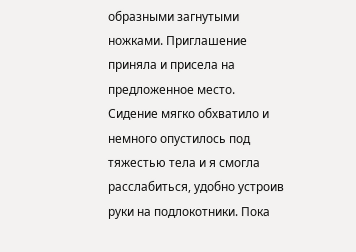образными загнутыми ножками. Приглашение приняла и присела на предложенное место. Сидение мягко обхватило и немного опустилось под тяжестью тела и я смогла расслабиться, удобно устроив руки на подлокотники. Пока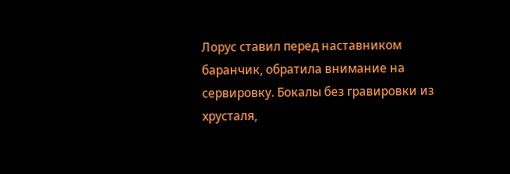Лорус ставил перед наставником баранчик, обратила внимание на сервировку. Бокалы без гравировки из хрусталя,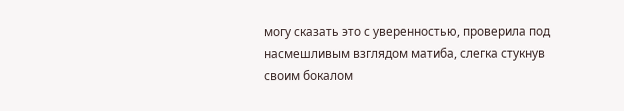могу сказать это с уверенностью, проверила под насмешливым взглядом матиба, слегка стукнув своим бокалом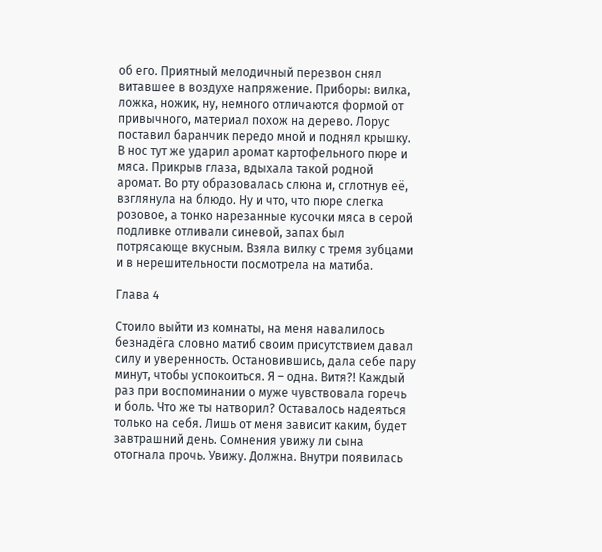об его. Приятный мелодичный перезвон снял витавшее в воздухе напряжение. Приборы: вилка, ложка, ножик, ну, немного отличаются формой от привычного, материал похож на дерево. Лорус поставил баранчик передо мной и поднял крышку. В нос тут же ударил аромат картофельного пюре и мяса. Прикрыв глаза, вдыхала такой родной аромат. Во рту образовалась слюна и, сглотнув её, взглянула на блюдо. Ну и что, что пюре слегка розовое, а тонко нарезанные кусочки мяса в серой подливке отливали синевой, запах был потрясающе вкусным. Взяла вилку с тремя зубцами и в нерешительности посмотрела на матиба.

Глава 4

Стоило выйти из комнаты, на меня навалилось безнадёга словно матиб своим присутствием давал силу и уверенность. Остановившись, дала себе пару минут, чтобы успокоиться. Я – одна. Витя?! Каждый раз при воспоминании о муже чувствовала горечь и боль. Что же ты натворил? Оставалось надеяться только на себя. Лишь от меня зависит каким, будет завтрашний день. Сомнения увижу ли сына отогнала прочь. Увижу. Должна. Внутри появилась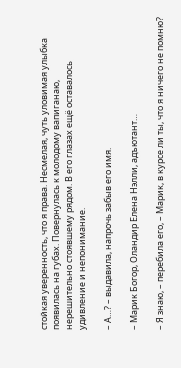стойкая уверенность, что я права. Несмелая, чуть уловимая улыбка появилась на губах. Повернулась к молодому вапиганаю, нерешительно стоявшему рядом. В его глазах ещё оставалось удивление и непонимание.

– А…? – выдавила, напрочь забыв его имя.

– Марик Богор, Оландир Елена Нэлли, адъютант…

– Я знаю, – перебила его, – Марик, в курсе ли ты, что я ничего не помню?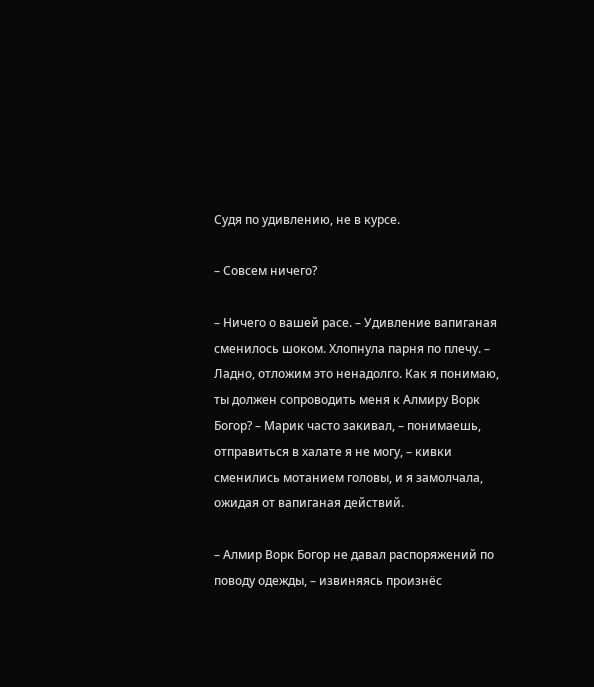Судя по удивлению, не в курсе.

– Совсем ничего?

– Ничего о вашей расе. – Удивление вапиганая сменилось шоком. Хлопнула парня по плечу. – Ладно, отложим это ненадолго. Как я понимаю, ты должен сопроводить меня к Алмиру Ворк Богор? – Марик часто закивал, – понимаешь, отправиться в халате я не могу, – кивки сменились мотанием головы, и я замолчала, ожидая от вапиганая действий.

– Алмир Ворк Богор не давал распоряжений по поводу одежды, – извиняясь произнёс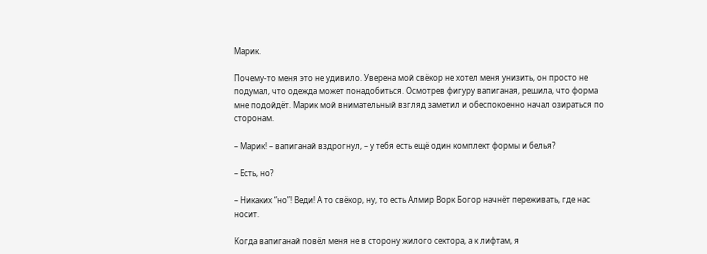Марик.

Почему-то меня это не удивило. Уверена мой свёкор не хотел меня унизить, он просто не подумал, что одежда может понадобиться. Осмотрев фигуру вапиганая, решила, что форма мне подойдёт. Марик мой внимательный взгляд заметил и обеспокоенно начал озираться по сторонам.

– Марик! – вапиганай вздрогнул, – у тебя есть ещё один комплект формы и белья?

– Есть, но?

– Никаких “но”! Веди! А то свёкор, ну, то есть Алмир Ворк Богор начнёт переживать, где нас носит.

Когда вапиганай повёл меня не в сторону жилого сектора, а к лифтам, я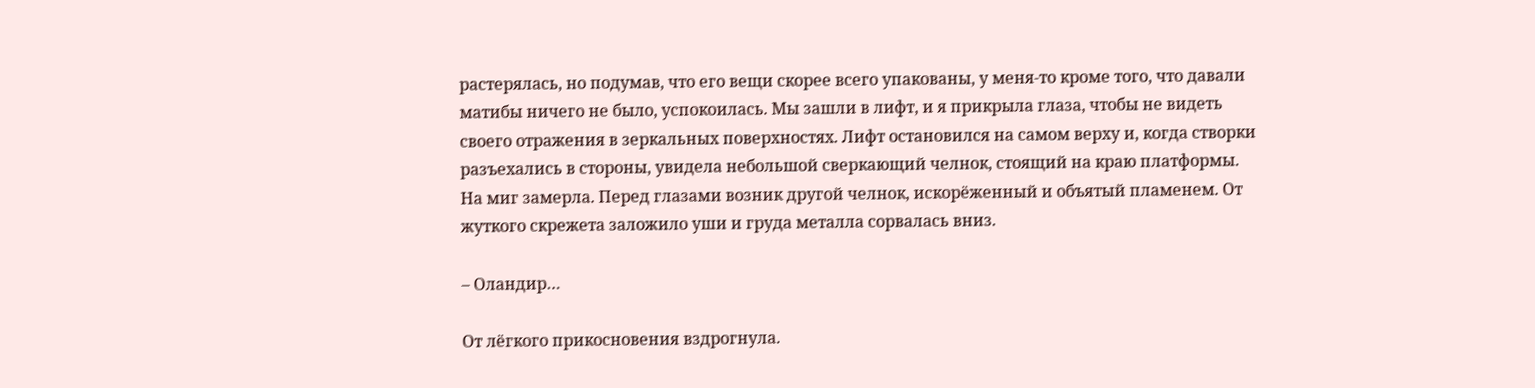растерялась, но подумав, что его вещи скорее всего упакованы, у меня-то кроме того, что давали матибы ничего не было, успокоилась. Мы зашли в лифт, и я прикрыла глаза, чтобы не видеть своего отражения в зеркальных поверхностях. Лифт остановился на самом верху и, когда створки разъехались в стороны, увидела небольшой сверкающий челнок, стоящий на краю платформы. На миг замерла. Перед глазами возник другой челнок, искорёженный и объятый пламенем. От жуткого скрежета заложило уши и груда металла сорвалась вниз.

– Оландир…

От лёгкого прикосновения вздрогнула.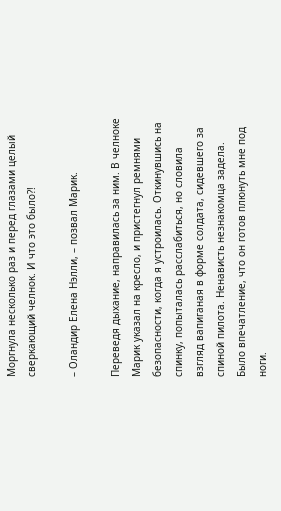Моргнула несколько раз и перед глазами целый сверкающий челнок. И что это было?!

– Оландир Елена Нэлли, – позвал Марик.

Переведя дыхание, направилась за ним. В челноке Марик указал на кресло, и пристегнул ремнями безопасности, когда я устроилась. Откинувшись на спинку, попыталась расслабиться, но словила взгляд вапиганая в форме солдата, сидевшего за спиной пилота. Ненависть незнакомца задела. Было впечатление, что он готов плюнуть мне под ноги.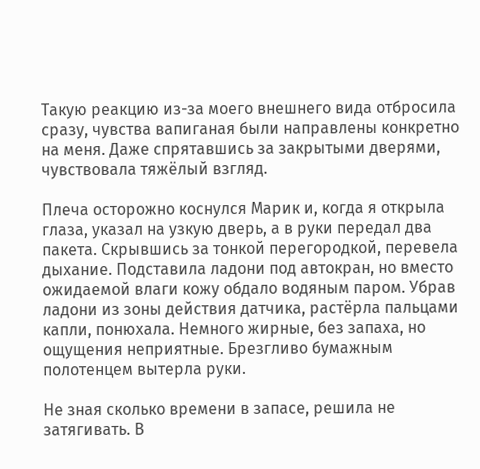Такую реакцию из-за моего внешнего вида отбросила сразу, чувства вапиганая были направлены конкретно на меня. Даже спрятавшись за закрытыми дверями, чувствовала тяжёлый взгляд.

Плеча осторожно коснулся Марик и, когда я открыла глаза, указал на узкую дверь, а в руки передал два пакета. Скрывшись за тонкой перегородкой, перевела дыхание. Подставила ладони под автокран, но вместо ожидаемой влаги кожу обдало водяным паром. Убрав ладони из зоны действия датчика, растёрла пальцами капли, понюхала. Немного жирные, без запаха, но ощущения неприятные. Брезгливо бумажным полотенцем вытерла руки.

Не зная сколько времени в запасе, решила не затягивать. В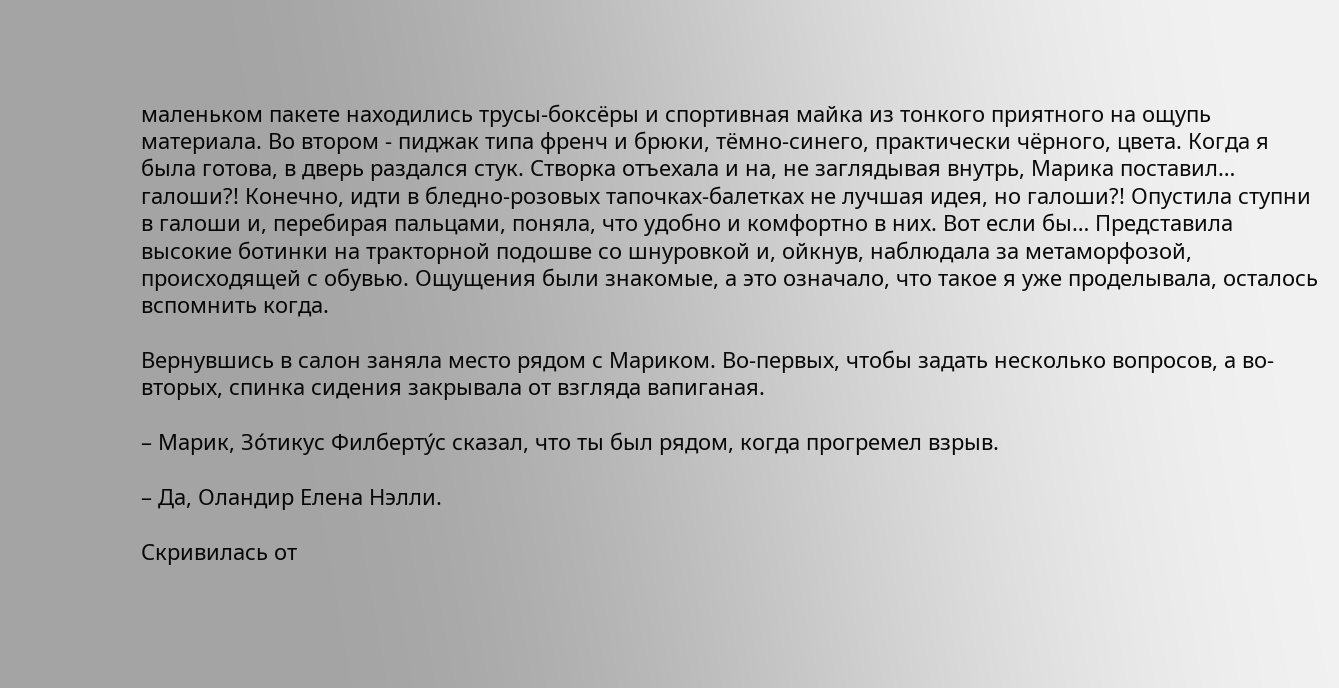маленьком пакете находились трусы-боксёры и спортивная майка из тонкого приятного на ощупь материала. Во втором - пиджак типа френч и брюки, тёмно-синего, практически чёрного, цвета. Когда я была готова, в дверь раздался стук. Створка отъехала и на, не заглядывая внутрь, Марика поставил… галоши?! Конечно, идти в бледно-розовых тапочках-балетках не лучшая идея, но галоши?! Опустила ступни в галоши и, перебирая пальцами, поняла, что удобно и комфортно в них. Вот если бы… Представила высокие ботинки на тракторной подошве со шнуровкой и, ойкнув, наблюдала за метаморфозой, происходящей с обувью. Ощущения были знакомые, а это означало, что такое я уже проделывала, осталось вспомнить когда.

Вернувшись в салон заняла место рядом с Мариком. Во-первых, чтобы задать несколько вопросов, а во-вторых, спинка сидения закрывала от взгляда вапиганая.

– Марик, Зóтикус Филбертýс сказал, что ты был рядом, когда прогремел взрыв.

– Да, Оландир Елена Нэлли.

Скривилась от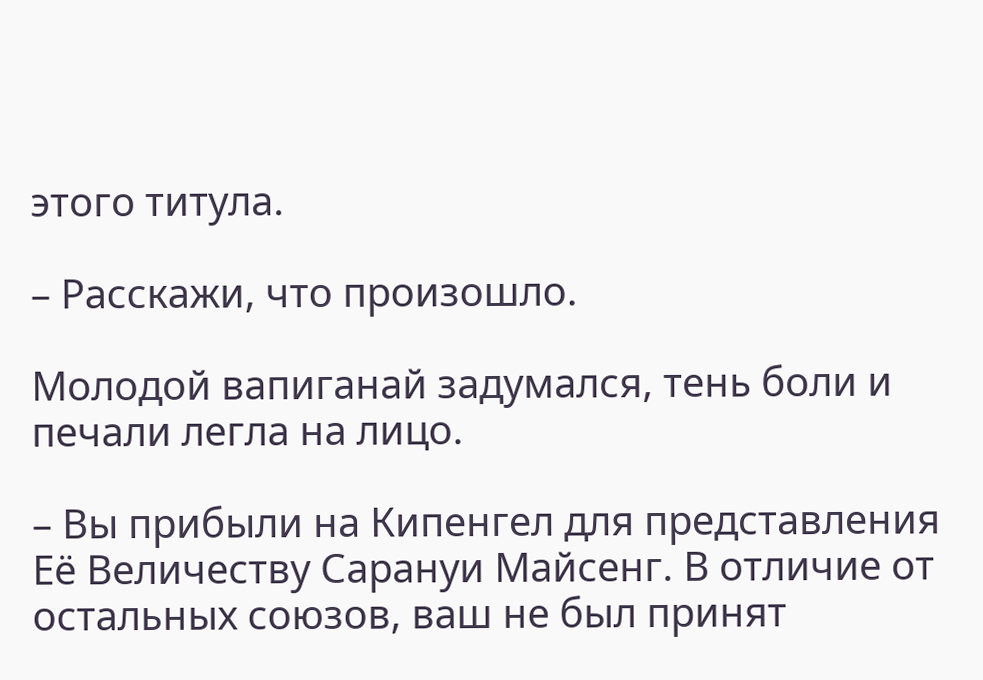этого титула.

– Расскажи, что произошло.

Молодой вапиганай задумался, тень боли и печали легла на лицо.

– Вы прибыли на Кипенгел для представления Её Величеству Сарануи Майсенг. В отличие от остальных союзов, ваш не был принят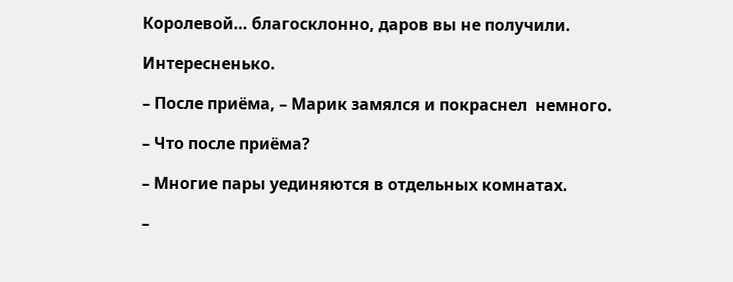Королевой… благосклонно, даров вы не получили.

Интересненько.

– После приёма, – Марик замялся и покраснел  немного.

– Что после приёма?

– Многие пары уединяются в отдельных комнатах.

–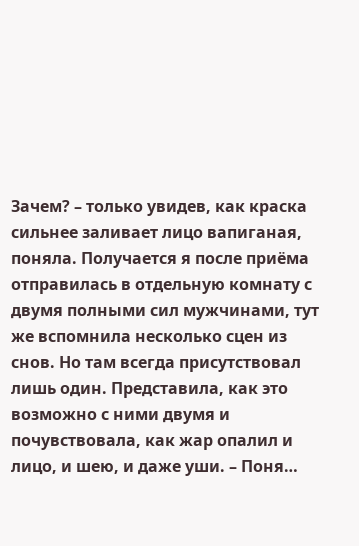Зачем? – только увидев, как краска сильнее заливает лицо вапиганая, поняла. Получается я после приёма отправилась в отдельную комнату с двумя полными сил мужчинами, тут же вспомнила несколько сцен из снов. Но там всегда присутствовал лишь один. Представила, как это возможно с ними двумя и почувствовала, как жар опалил и лицо, и шею, и даже уши. – Поня…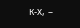к-х, –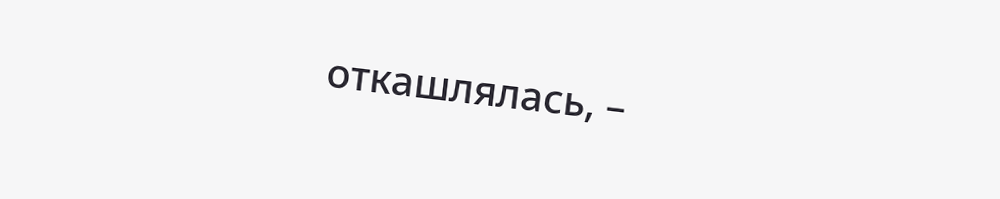откашлялась, –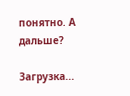понятно. А дальше?

Загрузка...